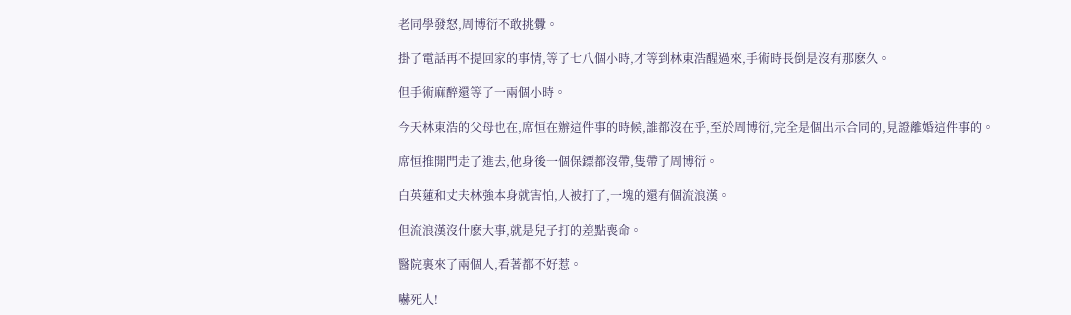老同學發怒,周博衍不敢挑釁。

掛了電話再不提回家的事情,等了七八個小時,才等到林東浩醒過來,手術時長倒是沒有那麽久。

但手術麻醉還等了一兩個小時。

今天林東浩的父母也在,席恒在辦這件事的時候,誰都沒在乎,至於周博衍,完全是個出示合同的,見證離婚這件事的。

席恒推開門走了進去,他身後一個保鏢都沒帶,隻帶了周博衍。

白英蓮和丈夫林強本身就害怕,人被打了,一塊的還有個流浪漢。

但流浪漢沒什麽大事,就是兒子打的差點喪命。

醫院裏來了兩個人,看著都不好惹。

嚇死人!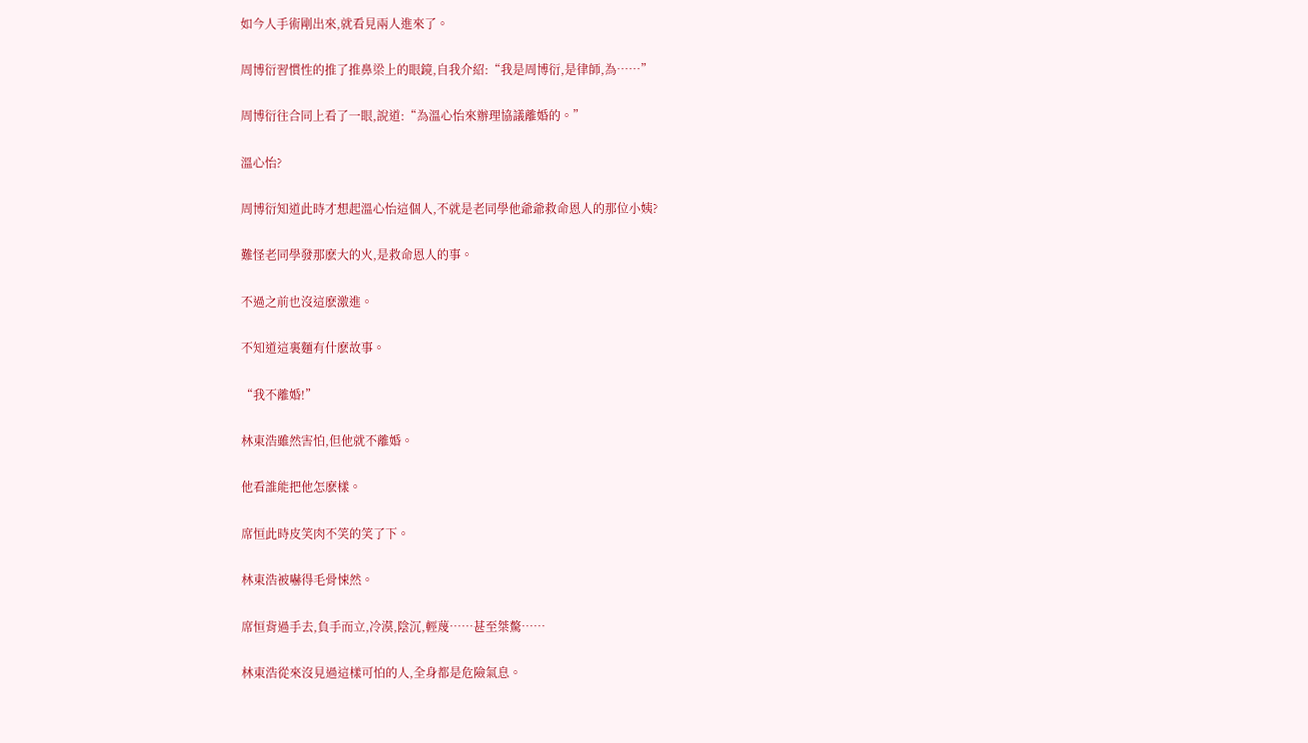如今人手術剛出來,就看見兩人進來了。

周博衍習慣性的推了推鼻梁上的眼鏡,自我介紹:“我是周博衍,是律師,為……”

周博衍往合同上看了一眼,說道:“為溫心怡來辦理協議離婚的。”

溫心怡?

周博衍知道此時才想起溫心怡這個人,不就是老同學他爺爺救命恩人的那位小姨?

難怪老同學發那麽大的火,是救命恩人的事。

不過之前也沒這麽激進。

不知道這裏麵有什麽故事。

“我不離婚!”

林東浩雖然害怕,但他就不離婚。

他看誰能把他怎麽樣。

席恒此時皮笑肉不笑的笑了下。

林東浩被嚇得毛骨悚然。

席恒背過手去,負手而立,冷漠,陰沉,輕蔑……甚至桀驁……

林東浩從來沒見過這樣可怕的人,全身都是危險氣息。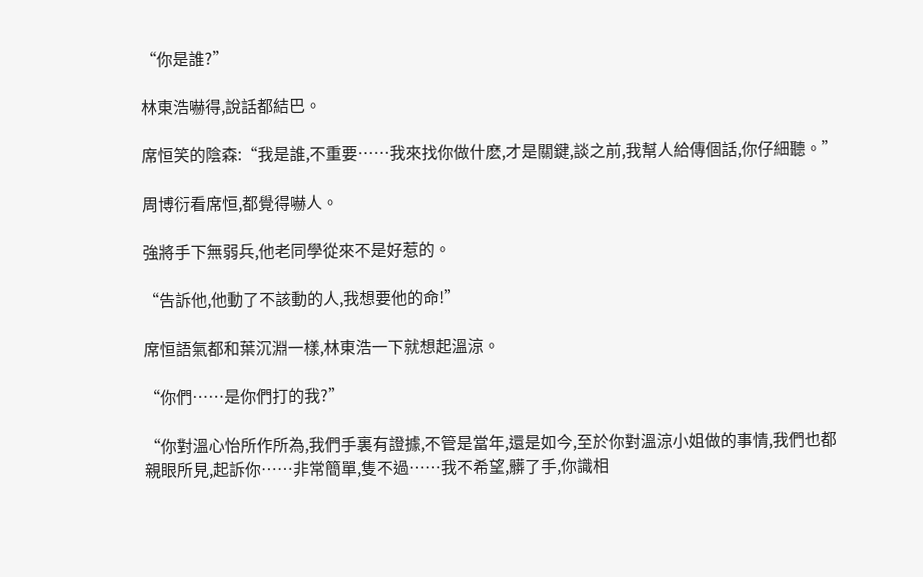“你是誰?”

林東浩嚇得,說話都結巴。

席恒笑的陰森:“我是誰,不重要……我來找你做什麽,才是關鍵,談之前,我幫人給傳個話,你仔細聽。”

周博衍看席恒,都覺得嚇人。

強將手下無弱兵,他老同學從來不是好惹的。

“告訴他,他動了不該動的人,我想要他的命!”

席恒語氣都和葉沉淵一樣,林東浩一下就想起溫涼。

“你們……是你們打的我?”

“你對溫心怡所作所為,我們手裏有證據,不管是當年,還是如今,至於你對溫涼小姐做的事情,我們也都親眼所見,起訴你……非常簡單,隻不過……我不希望,髒了手,你識相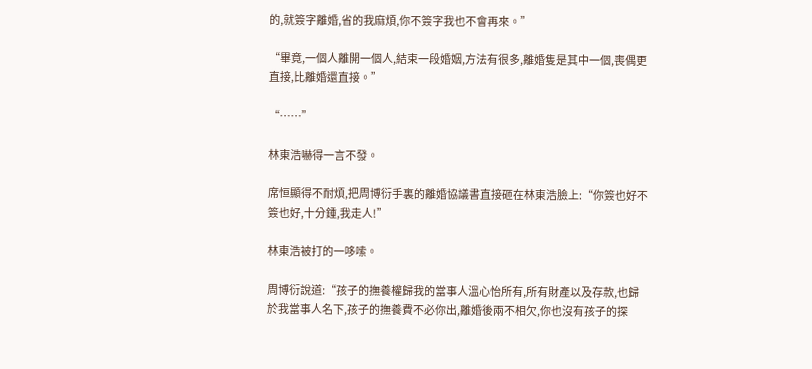的,就簽字離婚,省的我麻煩,你不簽字我也不會再來。”

“畢竟,一個人離開一個人,結束一段婚姻,方法有很多,離婚隻是其中一個,喪偶更直接,比離婚還直接。”

“……”

林東浩嚇得一言不發。

席恒顯得不耐煩,把周博衍手裏的離婚協議書直接砸在林東浩臉上:“你簽也好不簽也好,十分鍾,我走人!”

林東浩被打的一哆嗦。

周博衍說道:“孩子的撫養權歸我的當事人溫心怡所有,所有財產以及存款,也歸於我當事人名下,孩子的撫養費不必你出,離婚後兩不相欠,你也沒有孩子的探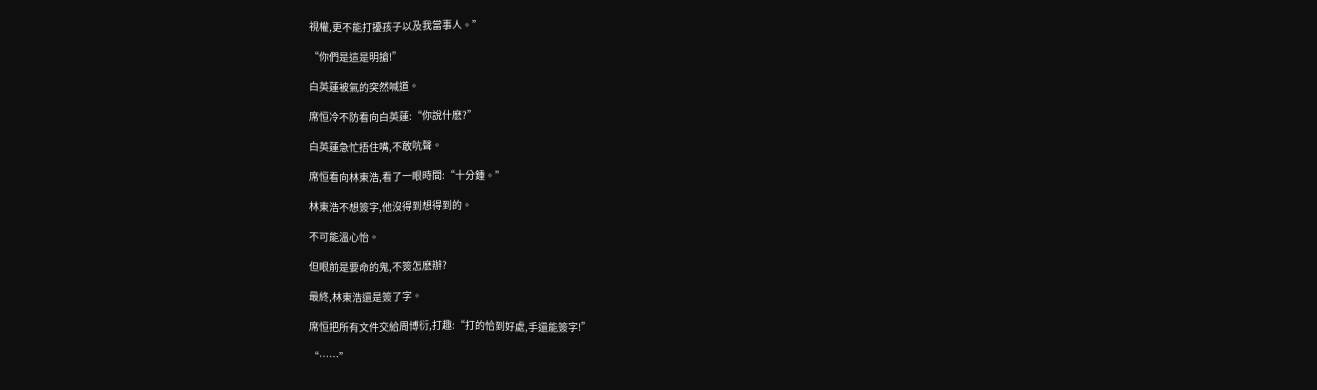視權,更不能打擾孩子以及我當事人。”

“你們是這是明搶!”

白英蓮被氣的突然喊道。

席恒冷不防看向白英蓮:“你說什麽?”

白英蓮急忙捂住嘴,不敢吭聲。

席恒看向林東浩,看了一眼時間:“十分鍾。”

林東浩不想簽字,他沒得到想得到的。

不可能溫心怡。

但眼前是要命的鬼,不簽怎麽辦?

最終,林東浩還是簽了字。

席恒把所有文件交給周博衍,打趣:“打的恰到好處,手還能簽字!”

“……”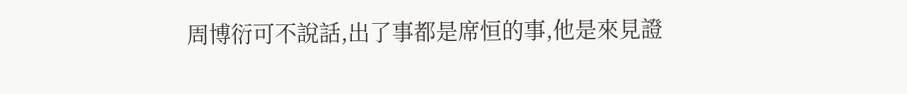周博衍可不說話,出了事都是席恒的事,他是來見證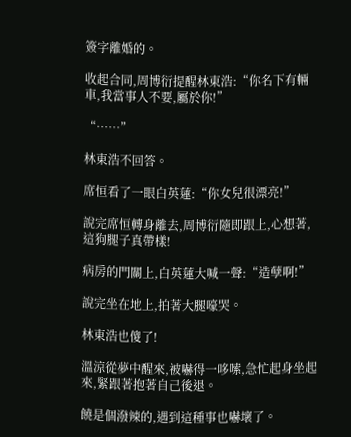簽字離婚的。

收起合同,周博衍提醒林東浩:“你名下有輛車,我當事人不要,屬於你!”

“……”

林東浩不回答。

席恒看了一眼白英蓮:“你女兒很漂亮!”

說完席恒轉身離去,周博衍隨即跟上,心想著,這狗腿子真帶樣!

病房的門關上,白英蓮大喊一聲:“造孽啊!”

說完坐在地上,拍著大腿嚎哭。

林東浩也傻了!

溫涼從夢中醒來,被嚇得一哆嗦,急忙起身坐起來,緊跟著抱著自己後退。

饒是個潑辣的,遇到這種事也嚇壞了。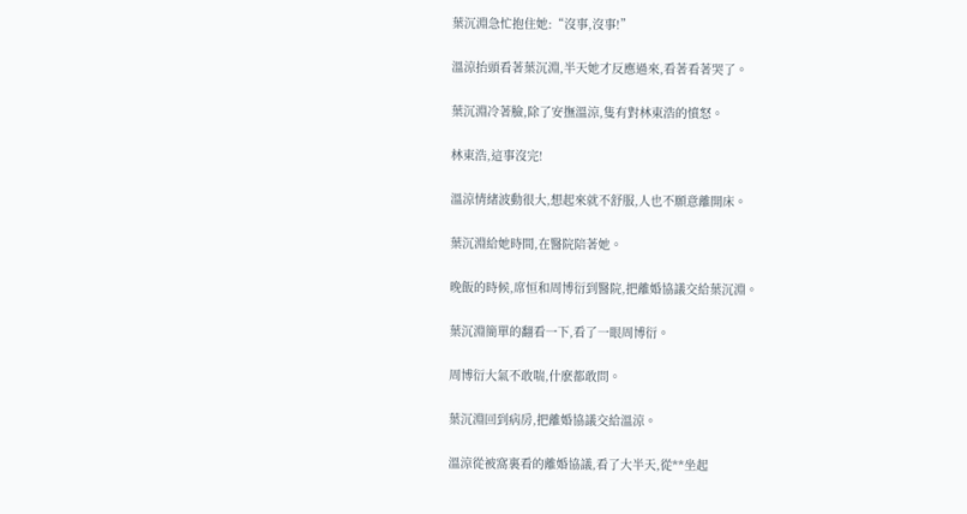葉沉淵急忙抱住她:“沒事,沒事!”

溫涼抬頭看著葉沉淵,半天她才反應過來,看著看著哭了。

葉沉淵冷著臉,除了安撫溫涼,隻有對林東浩的憤怒。

林東浩,這事沒完!

溫涼情緒波動很大,想起來就不舒服,人也不願意離開床。

葉沉淵給她時間,在醫院陪著她。

晚飯的時候,席恒和周博衍到醫院,把離婚協議交給葉沉淵。

葉沉淵簡單的翻看一下,看了一眼周博衍。

周博衍大氣不敢喘,什麽都敢問。

葉沉淵回到病房,把離婚協議交給溫涼。

溫涼從被窩裏看的離婚協議,看了大半天,從**坐起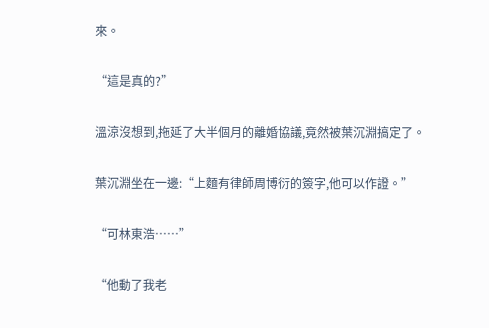來。

“這是真的?”

溫涼沒想到,拖延了大半個月的離婚協議,竟然被葉沉淵搞定了。

葉沉淵坐在一邊:“上麵有律師周博衍的簽字,他可以作證。”

“可林東浩……”

“他動了我老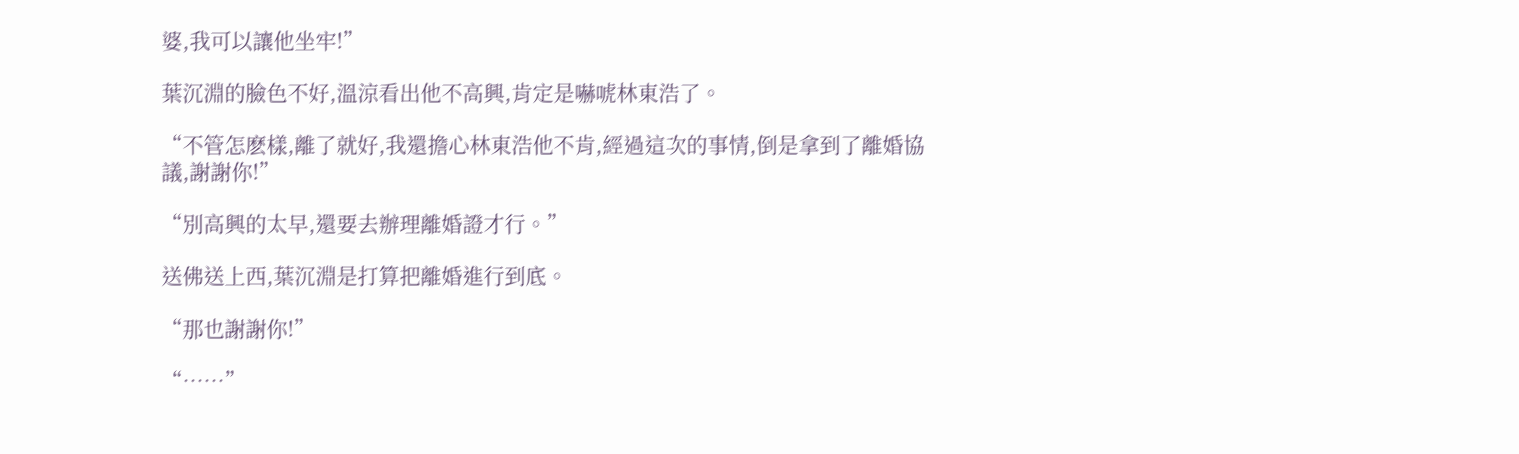婆,我可以讓他坐牢!”

葉沉淵的臉色不好,溫涼看出他不高興,肯定是嚇唬林東浩了。

“不管怎麽樣,離了就好,我還擔心林東浩他不肯,經過這次的事情,倒是拿到了離婚協議,謝謝你!”

“別高興的太早,還要去辦理離婚證才行。”

送佛送上西,葉沉淵是打算把離婚進行到底。

“那也謝謝你!”

“……”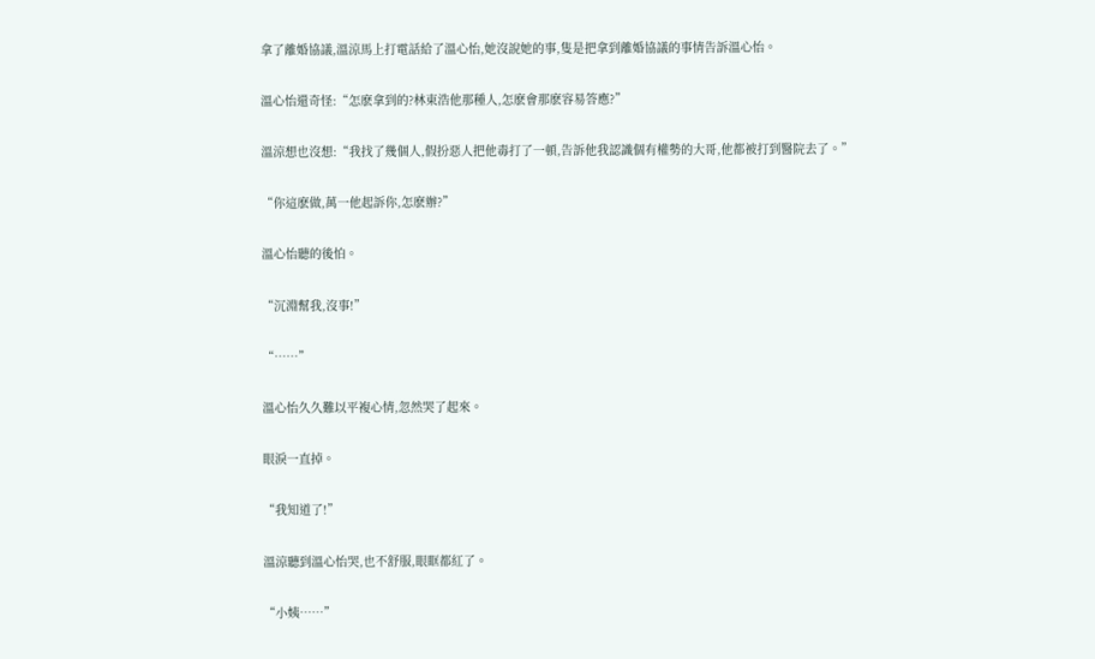拿了離婚協議,溫涼馬上打電話給了溫心怡,她沒說她的事,隻是把拿到離婚協議的事情告訴溫心怡。

溫心怡還奇怪:“怎麽拿到的?林東浩他那種人,怎麽會那麽容易答應?”

溫涼想也沒想:“我找了幾個人,假扮惡人把他毒打了一頓,告訴他我認識個有權勢的大哥,他都被打到醫院去了。”

“你這麽做,萬一他起訴你,怎麽辦?”

溫心怡聽的後怕。

“沉淵幫我,沒事!”

“……”

溫心怡久久難以平複心情,忽然哭了起來。

眼淚一直掉。

“我知道了!”

溫涼聽到溫心怡哭,也不舒服,眼眶都紅了。

“小姨……”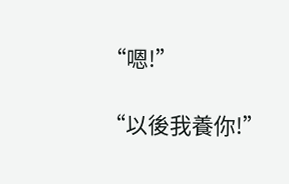“嗯!”

“以後我養你!”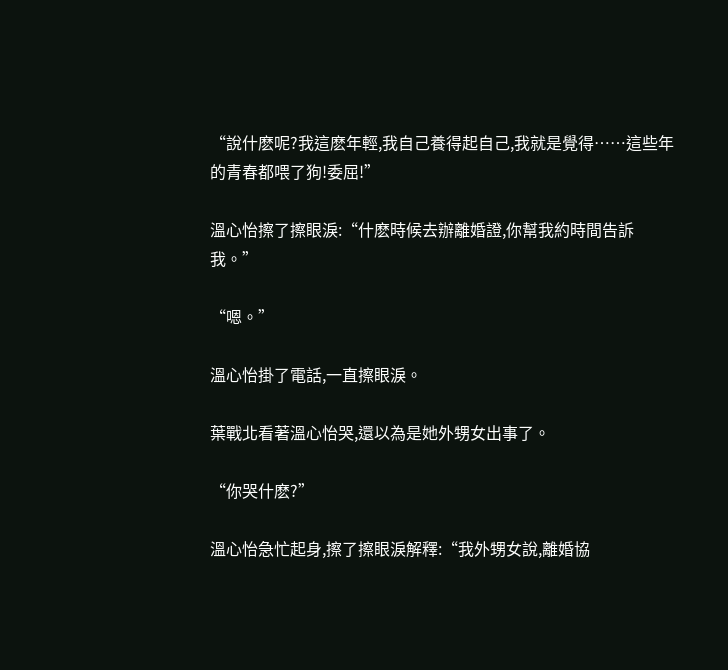“說什麽呢?我這麽年輕,我自己養得起自己,我就是覺得……這些年的青春都喂了狗!委屈!”

溫心怡擦了擦眼淚:“什麽時候去辦離婚證,你幫我約時間告訴我。”

“嗯。”

溫心怡掛了電話,一直擦眼淚。

葉戰北看著溫心怡哭,還以為是她外甥女出事了。

“你哭什麽?”

溫心怡急忙起身,擦了擦眼淚解釋:“我外甥女說,離婚協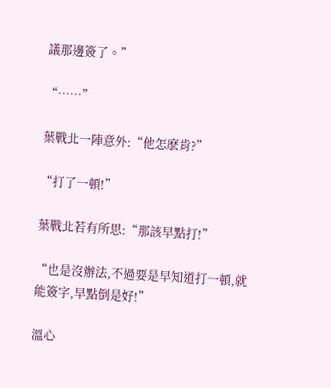議那邊簽了。”

“……”

葉戰北一陣意外:“他怎麽肯?”

“打了一頓!”

葉戰北若有所思:“那該早點打!”

“也是沒辦法,不過要是早知道打一頓,就能簽字,早點倒是好!”

溫心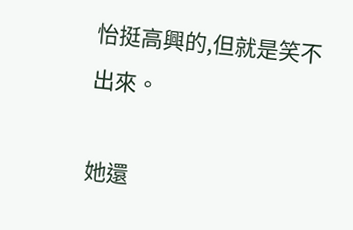怡挺高興的,但就是笑不出來。

她還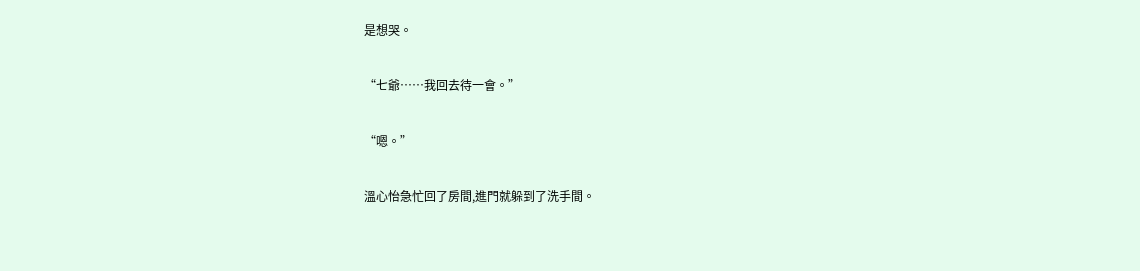是想哭。

“七爺……我回去待一會。”

“嗯。”

溫心怡急忙回了房間,進門就躲到了洗手間。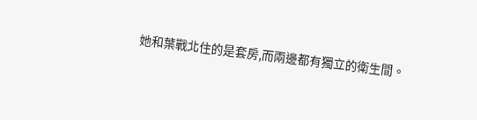她和葉戰北住的是套房,而兩邊都有獨立的衛生間。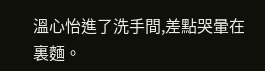溫心怡進了洗手間,差點哭暈在裏麵。